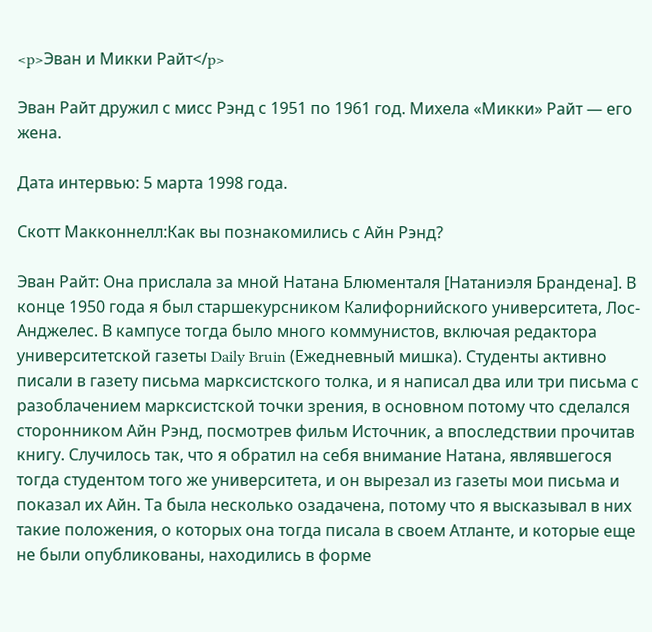<p>Эван и Микки Райт</p>

Эван Райт дружил с мисс Рэнд с 1951 по 1961 год. Михела «Микки» Райт — его жена.

Дата интервью: 5 марта 1998 года.

Скотт Макконнелл:Как вы познакомились с Айн Рэнд?

Эван Райт: Она прислала за мной Натана Блюменталя [Натаниэля Брандена]. В конце 1950 года я был старшекурсником Калифорнийского университета, Лос-Анджелес. В кампусе тогда было много коммунистов, включая редактора университетской газеты Daily Bruin (Ежедневный мишка). Студенты активно писали в газету письма марксистского толка, и я написал два или три письма с разоблачением марксистской точки зрения, в основном потому что сделался сторонником Айн Рэнд, посмотрев фильм Источник, а впоследствии прочитав книгу. Случилось так, что я обратил на себя внимание Натана, являвшегося тогда студентом того же университета, и он вырезал из газеты мои письма и показал их Айн. Та была несколько озадачена, потому что я высказывал в них такие положения, о которых она тогда писала в своем Атланте, и которые еще не были опубликованы, находились в форме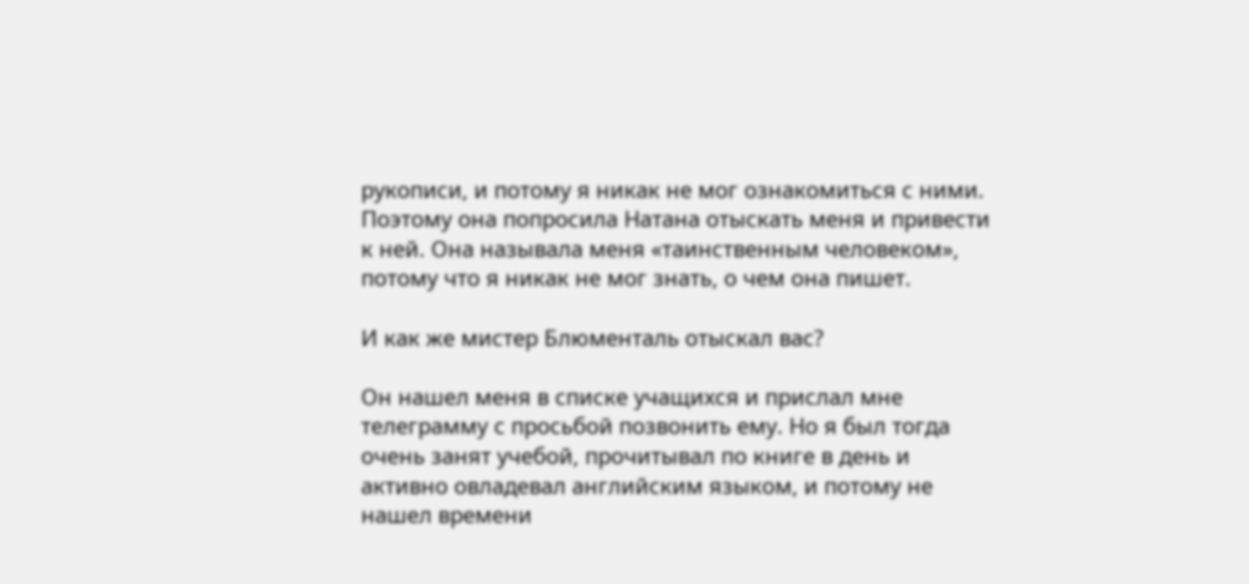рукописи, и потому я никак не мог ознакомиться с ними. Поэтому она попросила Натана отыскать меня и привести к ней. Она называла меня «таинственным человеком», потому что я никак не мог знать, о чем она пишет.

И как же мистер Блюменталь отыскал вас?

Он нашел меня в списке учащихся и прислал мне телеграмму с просьбой позвонить ему. Но я был тогда очень занят учебой, прочитывал по книге в день и активно овладевал английским языком, и потому не нашел времени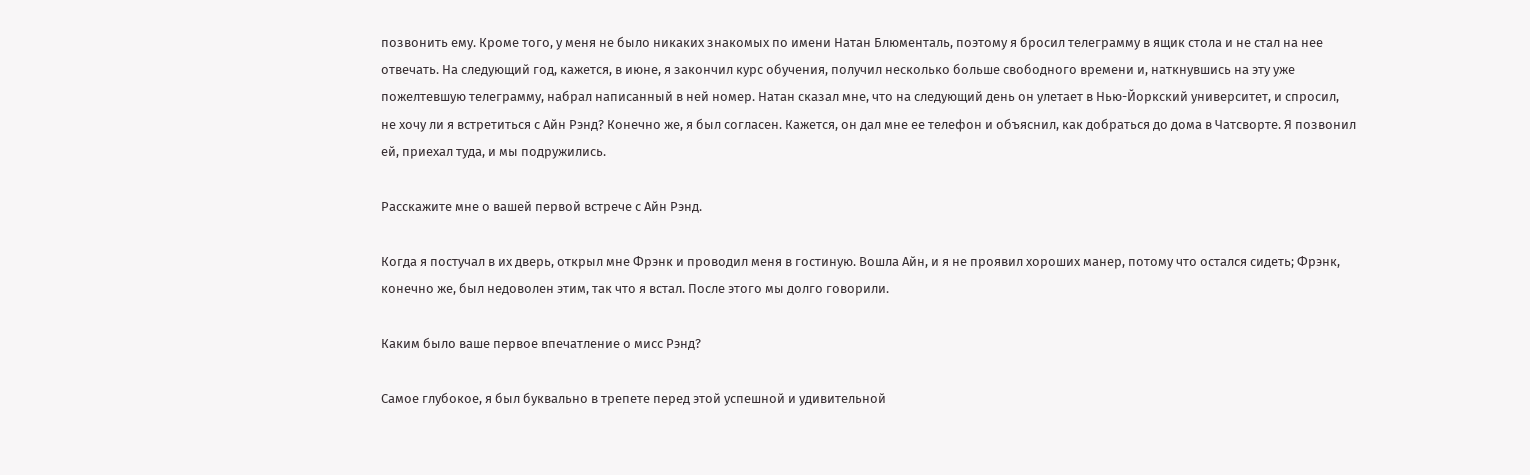позвонить ему. Кроме того, у меня не было никаких знакомых по имени Натан Блюменталь, поэтому я бросил телеграмму в ящик стола и не стал на нее отвечать. На следующий год, кажется, в июне, я закончил курс обучения, получил несколько больше свободного времени и, наткнувшись на эту уже пожелтевшую телеграмму, набрал написанный в ней номер. Натан сказал мне, что на следующий день он улетает в Нью-Йоркский университет, и спросил, не хочу ли я встретиться с Айн Рэнд? Конечно же, я был согласен. Кажется, он дал мне ее телефон и объяснил, как добраться до дома в Чатсворте. Я позвонил ей, приехал туда, и мы подружились.

Расскажите мне о вашей первой встрече с Айн Рэнд.

Когда я постучал в их дверь, открыл мне Фрэнк и проводил меня в гостиную. Вошла Айн, и я не проявил хороших манер, потому что остался сидеть; Фрэнк, конечно же, был недоволен этим, так что я встал. После этого мы долго говорили.

Каким было ваше первое впечатление о мисс Рэнд?

Самое глубокое, я был буквально в трепете перед этой успешной и удивительной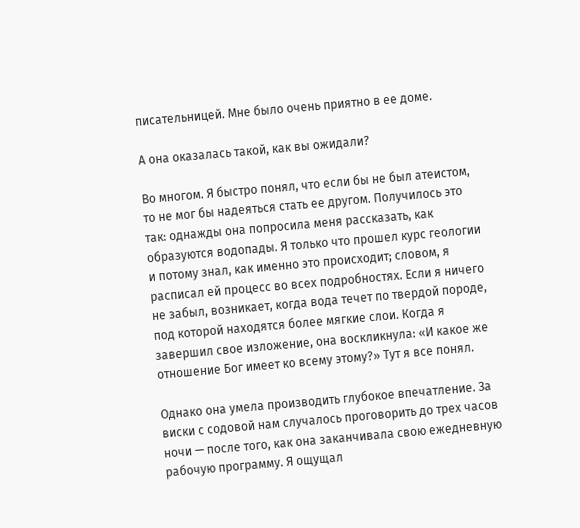писательницей. Мне было очень приятно в ее доме.

А она оказалась такой, как вы ожидали?

Во многом. Я быстро понял, что если бы не был атеистом, то не мог бы надеяться стать ее другом. Получилось это так: однажды она попросила меня рассказать, как образуются водопады. Я только что прошел курс геологии и потому знал, как именно это происходит; словом, я расписал ей процесс во всех подробностях. Если я ничего не забыл, возникает, когда вода течет по твердой породе, под которой находятся более мягкие слои. Когда я завершил свое изложение, она воскликнула: «И какое же отношение Бог имеет ко всему этому?» Тут я все понял.

Однако она умела производить глубокое впечатление. За виски с содовой нам случалось проговорить до трех часов ночи — после того, как она заканчивала свою ежедневную рабочую программу. Я ощущал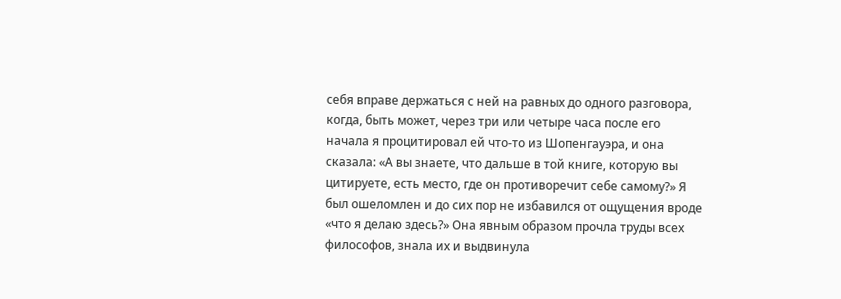себя вправе держаться с ней на равных до одного разговора, когда, быть может, через три или четыре часа после его начала я процитировал ей что-то из Шопенгауэра, и она сказала: «А вы знаете, что дальше в той книге, которую вы цитируете, есть место, где он противоречит себе самому?» Я был ошеломлен и до сих пор не избавился от ощущения вроде «что я делаю здесь?» Она явным образом прочла труды всех философов, знала их и выдвинула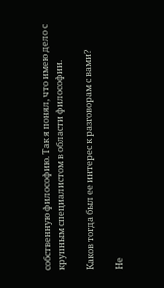собственную философию. Так я понял, что имею дело с крупным специалистом в области философии.

Каков тогда был ее интерес к разговорам с вами?

Не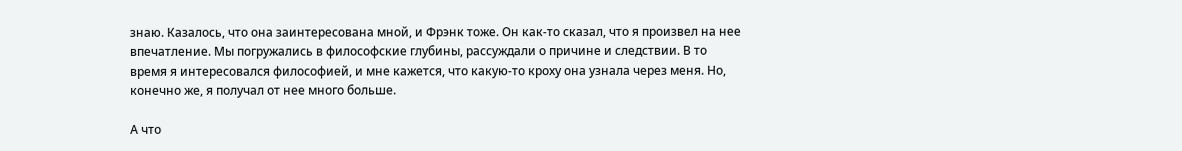знаю. Казалось, что она заинтересована мной, и Фрэнк тоже. Он как-то сказал, что я произвел на нее впечатление. Мы погружались в философские глубины, рассуждали о причине и следствии. В то время я интересовался философией, и мне кажется, что какую-то кроху она узнала через меня. Но, конечно же, я получал от нее много больше.

А что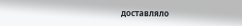доставляло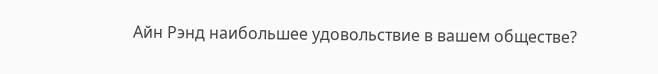Айн Рэнд наибольшее удовольствие в вашем обществе?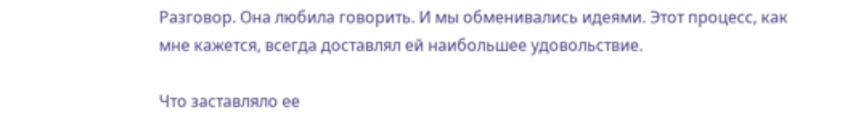Разговор. Она любила говорить. И мы обменивались идеями. Этот процесс, как мне кажется, всегда доставлял ей наибольшее удовольствие.

Что заставляло ее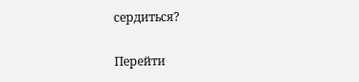сердиться?

Перейти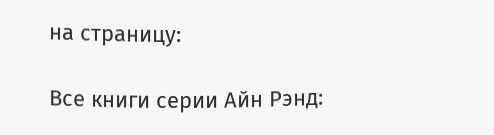на страницу:

Все книги серии Айн Рэнд: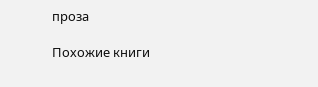проза

Похожие книги